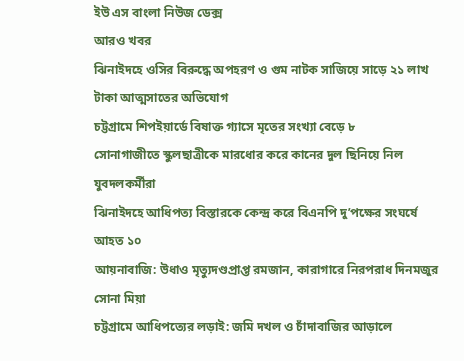ইউ এস বাংলা নিউজ ডেক্স
আরও খবর
ঝিনাইদহে ওসির বিরুদ্ধে অপহরণ ও গুম নাটক সাজিয়ে সাড়ে ২১ লাখ টাকা আত্মসাতের অভিযোগ
চট্টগ্রামে শিপইয়ার্ডে বিষাক্ত গ্যাসে মৃতের সংখ্যা বেড়ে ৮
সোনাগাজীতে স্কুলছাত্রীকে মারধোর করে কানের দুল ছিনিয়ে নিল যুবদলকর্মীরা
ঝিনাইদহে আধিপত্য বিস্তারকে কেন্দ্র করে বিএনপি দু’পক্ষের সংঘর্ষে আহত ১০
আয়নাবাজি: উধাও মৃত্যুদণ্ডপ্রাপ্ত রমজান, কারাগারে নিরপরাধ দিনমজুর সোনা মিয়া
চট্টগ্রামে আধিপত্যের লড়াই: জমি দখল ও চাঁদাবাজির আড়ালে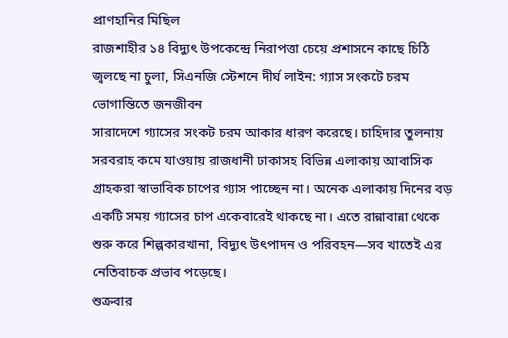প্রাণহানির মিছিল
রাজশাহীর ১৪ বিদ্যুৎ উপকেন্দ্রে নিরাপত্তা চেয়ে প্রশাসনে কাছে চিঠি
জ্বলছে না চুলা, সিএনজি স্টেশনে দীর্ঘ লাইন: গ্যাস সংকটে চরম ভোগান্তিতে জনজীবন
সারাদেশে গ্যাসের সংকট চরম আকার ধারণ করেছে। চাহিদার তুলনায় সরবরাহ কমে যাওয়ায় রাজধানী ঢাকাসহ বিভিন্ন এলাকায় আবাসিক গ্রাহকরা স্বাভাবিক চাপের গ্যাস পাচ্ছেন না। অনেক এলাকায় দিনের বড় একটি সময় গ্যাসের চাপ একেবারেই থাকছে না। এতে রান্নাবান্না থেকে শুরু করে শিল্পকারখানা, বিদ্যুৎ উৎপাদন ও পরিবহন—সব খাতেই এর নেতিবাচক প্রভাব পড়েছে।
শুক্রবার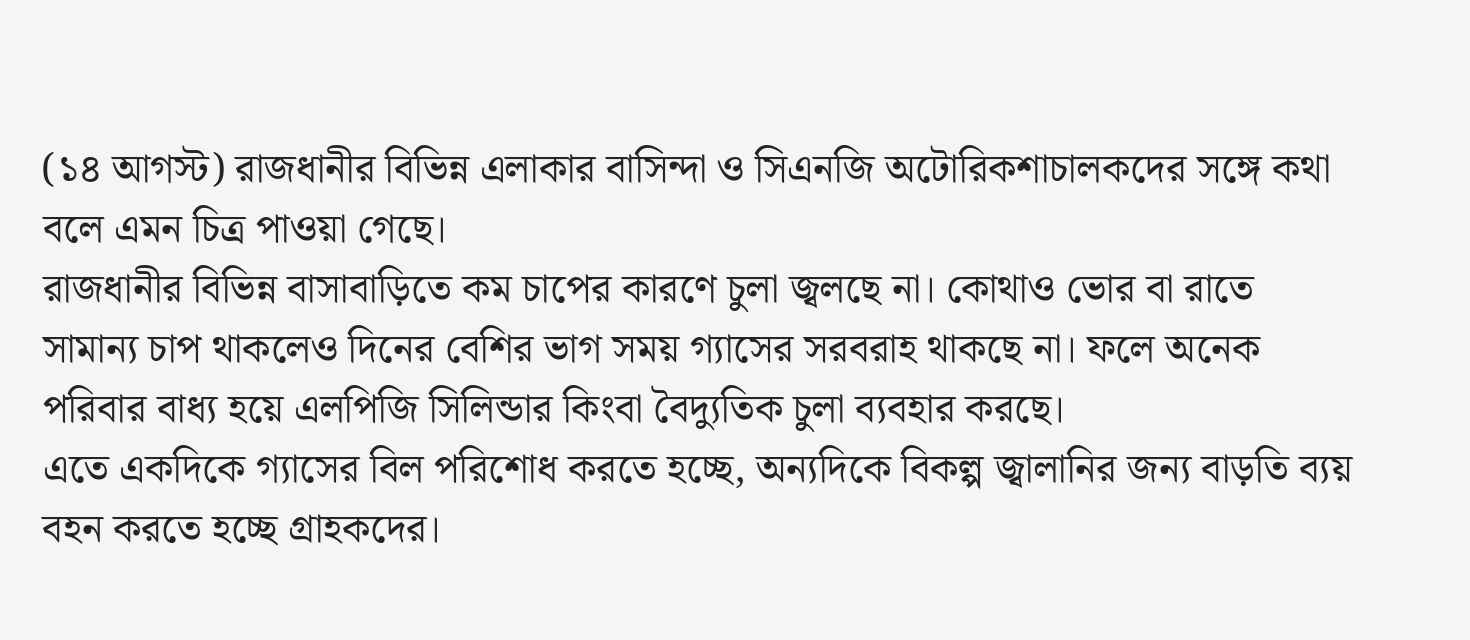(১৪ আগস্ট) রাজধানীর বিভিন্ন এলাকার বাসিন্দা ও সিএনজি অটোরিকশাচালকদের সঙ্গে কথা বলে এমন চিত্র পাওয়া গেছে।
রাজধানীর বিভিন্ন বাসাবাড়িতে কম চাপের কারণে চুলা জ্বলছে না। কোথাও ভোর বা রাতে সামান্য চাপ থাকলেও দিনের বেশির ভাগ সময় গ্যাসের সরবরাহ থাকছে না। ফলে অনেক পরিবার বাধ্য হয়ে এলপিজি সিলিন্ডার কিংবা বৈদ্যুতিক চুলা ব্যবহার করছে।
এতে একদিকে গ্যাসের বিল পরিশোধ করতে হচ্ছে, অন্যদিকে বিকল্প জ্বালানির জন্য বাড়তি ব্যয় বহন করতে হচ্ছে গ্রাহকদের।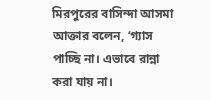মিরপুরের বাসিন্দা আসমা আক্তার বলেন, ‘গ্যাস পাচ্ছি না। এভাবে রান্না করা যায় না।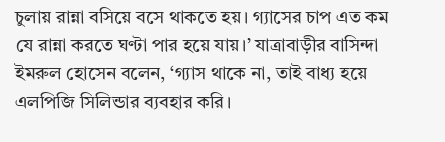চুলায় রান্না বসিয়ে বসে থাকতে হয়। গ্যাসের চাপ এত কম যে রান্না করতে ঘণ্টা পার হয়ে যায়।’ যাত্রাবাড়ীর বাসিন্দা ইমরুল হোসেন বলেন, ‘গ্যাস থাকে না, তাই বাধ্য হয়ে এলপিজি সিলিন্ডার ব্যবহার করি।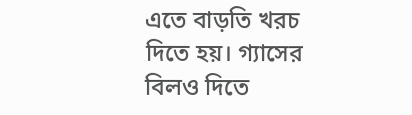এতে বাড়তি খরচ দিতে হয়। গ্যাসের বিলও দিতে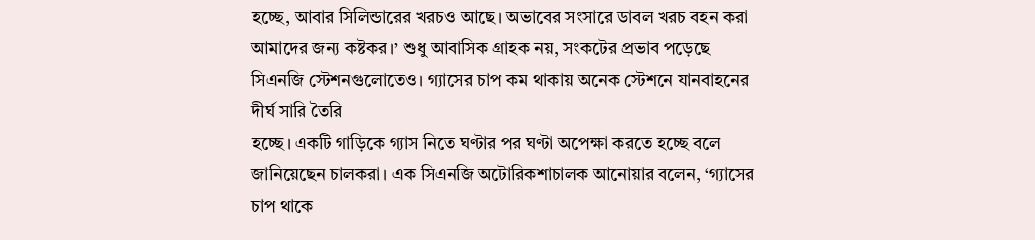হচ্ছে, আবার সিলিন্ডারের খরচও আছে। অভাবের সংসারে ডাবল খরচ বহন করা আমাদের জন্য কষ্টকর।’ শুধু আবাসিক গ্রাহক নয়, সংকটের প্রভাব পড়েছে সিএনজি স্টেশনগুলোতেও। গ্যাসের চাপ কম থাকায় অনেক স্টেশনে যানবাহনের দীর্ঘ সারি তৈরি
হচ্ছে। একটি গাড়িকে গ্যাস নিতে ঘণ্টার পর ঘণ্টা অপেক্ষা করতে হচ্ছে বলে জানিয়েছেন চালকরা। এক সিএনজি অটোরিকশাচালক আনোয়ার বলেন, ‘গ্যাসের চাপ থাকে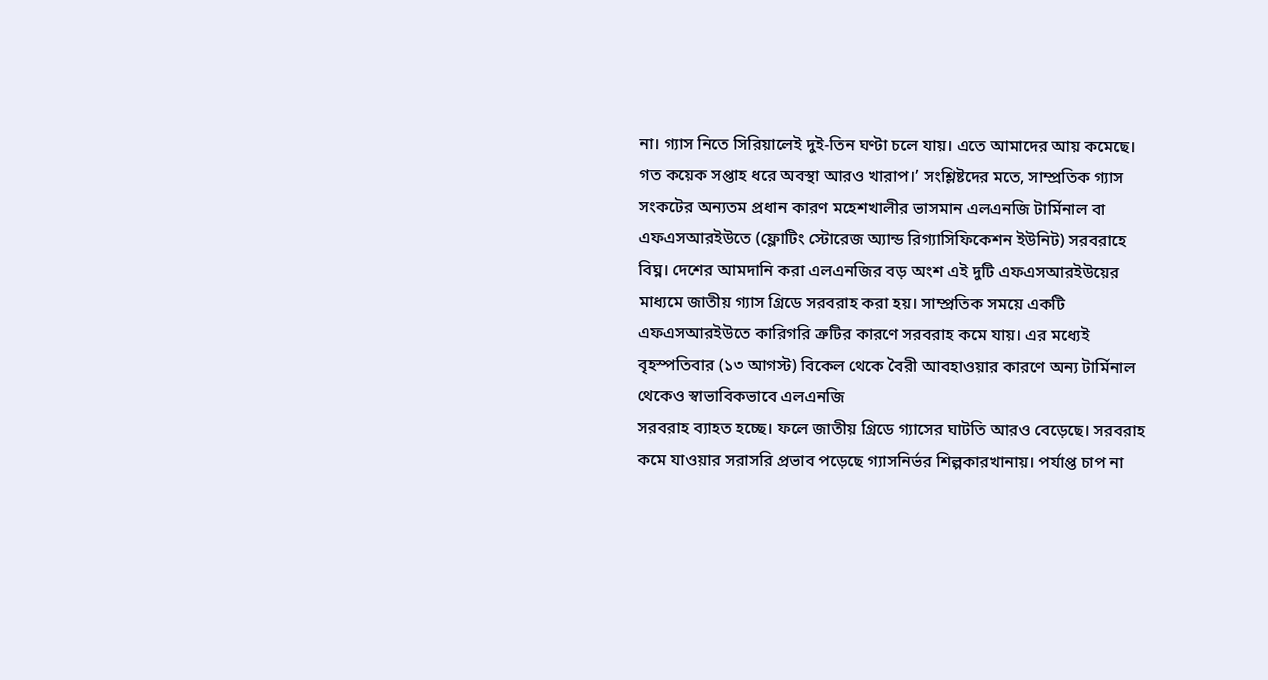না। গ্যাস নিতে সিরিয়ালেই দুই-তিন ঘণ্টা চলে যায়। এতে আমাদের আয় কমেছে। গত কয়েক সপ্তাহ ধরে অবস্থা আরও খারাপ।’ সংশ্লিষ্টদের মতে, সাম্প্রতিক গ্যাস সংকটের অন্যতম প্রধান কারণ মহেশখালীর ভাসমান এলএনজি টার্মিনাল বা এফএসআরইউতে (ফ্লোটিং স্টোরেজ অ্যান্ড রিগ্যাসিফিকেশন ইউনিট) সরবরাহে বিঘ্ন। দেশের আমদানি করা এলএনজির বড় অংশ এই দুটি এফএসআরইউয়ের মাধ্যমে জাতীয় গ্যাস গ্রিডে সরবরাহ করা হয়। সাম্প্রতিক সময়ে একটি এফএসআরইউতে কারিগরি ত্রুটির কারণে সরবরাহ কমে যায়। এর মধ্যেই বৃহস্পতিবার (১৩ আগস্ট) বিকেল থেকে বৈরী আবহাওয়ার কারণে অন্য টার্মিনাল থেকেও স্বাভাবিকভাবে এলএনজি
সরবরাহ ব্যাহত হচ্ছে। ফলে জাতীয় গ্রিডে গ্যাসের ঘাটতি আরও বেড়েছে। সরবরাহ কমে যাওয়ার সরাসরি প্রভাব পড়েছে গ্যাসনির্ভর শিল্পকারখানায়। পর্যাপ্ত চাপ না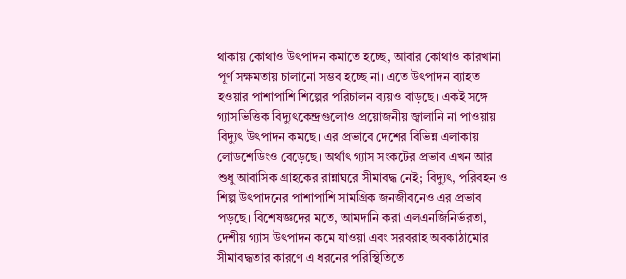থাকায় কোথাও উৎপাদন কমাতে হচ্ছে, আবার কোথাও কারখানা পূর্ণ সক্ষমতায় চালানো সম্ভব হচ্ছে না। এতে উৎপাদন ব্যাহত হওয়ার পাশাপাশি শিল্পের পরিচালন ব্যয়ও বাড়ছে। একই সঙ্গে গ্যাসভিত্তিক বিদ্যুৎকেন্দ্রগুলোও প্রয়োজনীয় জ্বালানি না পাওয়ায় বিদ্যুৎ উৎপাদন কমছে। এর প্রভাবে দেশের বিভিন্ন এলাকায় লোডশেডিংও বেড়েছে। অর্থাৎ গ্যাস সংকটের প্রভাব এখন আর শুধু আবাসিক গ্রাহকের রান্নাঘরে সীমাবদ্ধ নেই; বিদ্যুৎ, পরিবহন ও শিল্প উৎপাদনের পাশাপাশি সামগ্রিক জনজীবনেও এর প্রভাব পড়ছে। বিশেষজ্ঞদের মতে, আমদানি করা এলএনজিনির্ভরতা, দেশীয় গ্যাস উৎপাদন কমে যাওয়া এবং সরবরাহ অবকাঠামোর সীমাবদ্ধতার কারণে এ ধরনের পরিস্থিতিতে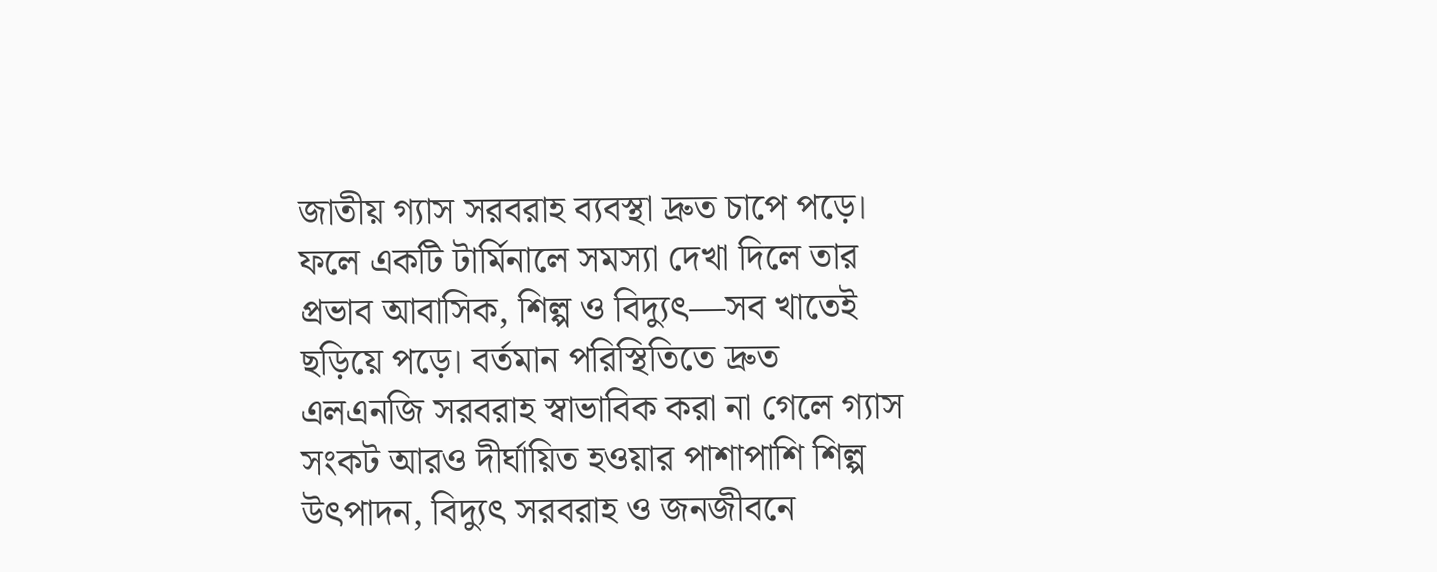জাতীয় গ্যাস সরবরাহ ব্যবস্থা দ্রুত চাপে পড়ে। ফলে একটি টার্মিনালে সমস্যা দেখা দিলে তার প্রভাব আবাসিক, শিল্প ও বিদ্যুৎ—সব খাতেই ছড়িয়ে পড়ে। বর্তমান পরিস্থিতিতে দ্রুত এলএনজি সরবরাহ স্বাভাবিক করা না গেলে গ্যাস সংকট আরও দীর্ঘায়িত হওয়ার পাশাপাশি শিল্প উৎপাদন, বিদ্যুৎ সরবরাহ ও জনজীবনে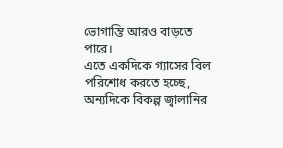ভোগান্তি আরও বাড়তে পারে।
এতে একদিকে গ্যাসের বিল পরিশোধ করতে হচ্ছে, অন্যদিকে বিকল্প জ্বালানির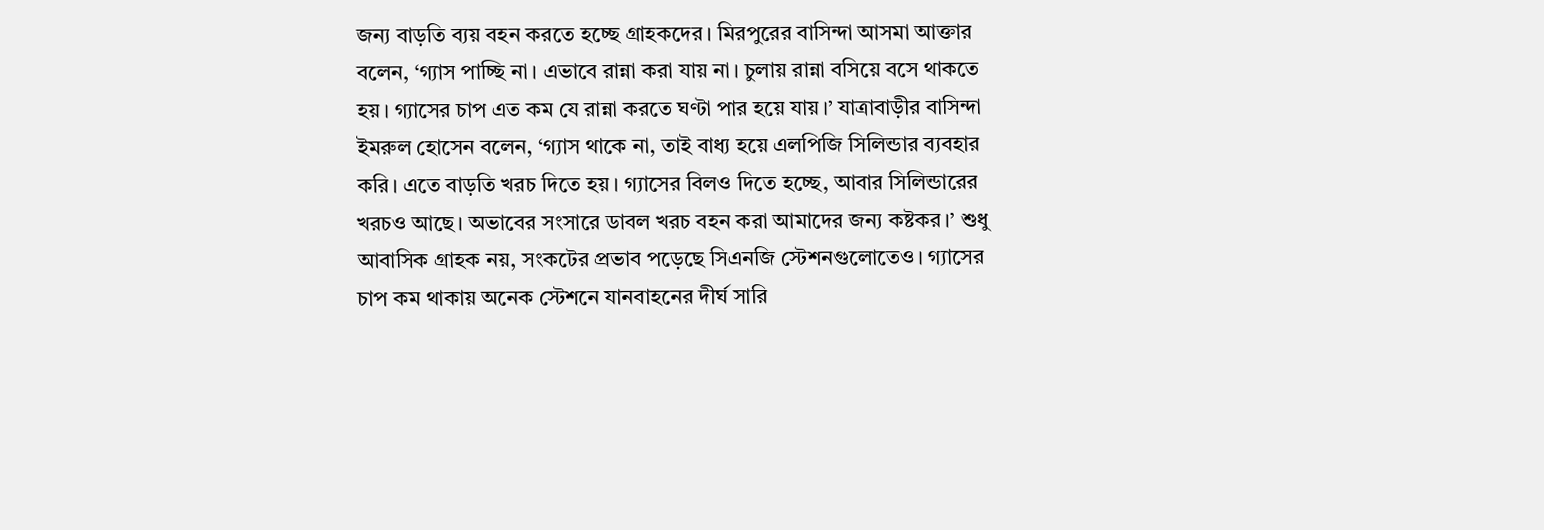জন্য বাড়তি ব্যয় বহন করতে হচ্ছে গ্রাহকদের। মিরপুরের বাসিন্দা আসমা আক্তার বলেন, ‘গ্যাস পাচ্ছি না। এভাবে রান্না করা যায় না। চুলায় রান্না বসিয়ে বসে থাকতে হয়। গ্যাসের চাপ এত কম যে রান্না করতে ঘণ্টা পার হয়ে যায়।’ যাত্রাবাড়ীর বাসিন্দা ইমরুল হোসেন বলেন, ‘গ্যাস থাকে না, তাই বাধ্য হয়ে এলপিজি সিলিন্ডার ব্যবহার করি। এতে বাড়তি খরচ দিতে হয়। গ্যাসের বিলও দিতে হচ্ছে, আবার সিলিন্ডারের খরচও আছে। অভাবের সংসারে ডাবল খরচ বহন করা আমাদের জন্য কষ্টকর।’ শুধু আবাসিক গ্রাহক নয়, সংকটের প্রভাব পড়েছে সিএনজি স্টেশনগুলোতেও। গ্যাসের চাপ কম থাকায় অনেক স্টেশনে যানবাহনের দীর্ঘ সারি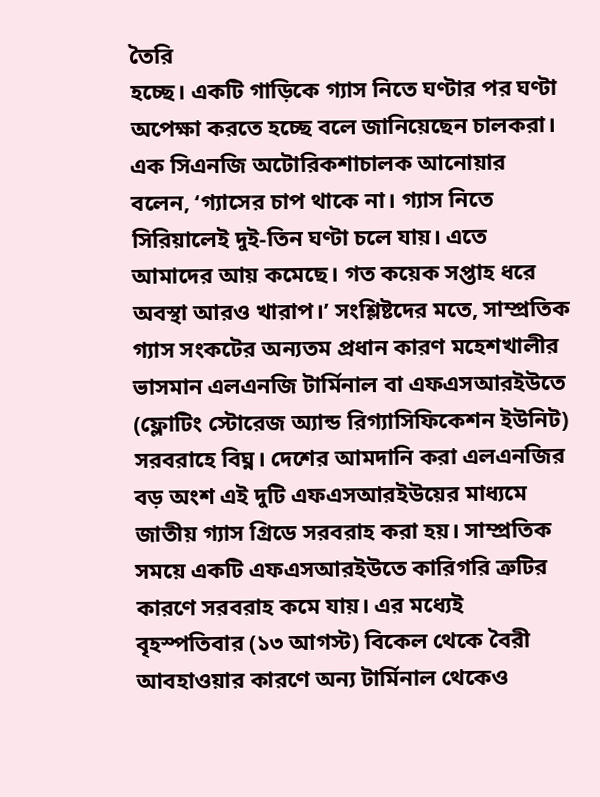তৈরি
হচ্ছে। একটি গাড়িকে গ্যাস নিতে ঘণ্টার পর ঘণ্টা অপেক্ষা করতে হচ্ছে বলে জানিয়েছেন চালকরা। এক সিএনজি অটোরিকশাচালক আনোয়ার বলেন, ‘গ্যাসের চাপ থাকে না। গ্যাস নিতে সিরিয়ালেই দুই-তিন ঘণ্টা চলে যায়। এতে আমাদের আয় কমেছে। গত কয়েক সপ্তাহ ধরে অবস্থা আরও খারাপ।’ সংশ্লিষ্টদের মতে, সাম্প্রতিক গ্যাস সংকটের অন্যতম প্রধান কারণ মহেশখালীর ভাসমান এলএনজি টার্মিনাল বা এফএসআরইউতে (ফ্লোটিং স্টোরেজ অ্যান্ড রিগ্যাসিফিকেশন ইউনিট) সরবরাহে বিঘ্ন। দেশের আমদানি করা এলএনজির বড় অংশ এই দুটি এফএসআরইউয়ের মাধ্যমে জাতীয় গ্যাস গ্রিডে সরবরাহ করা হয়। সাম্প্রতিক সময়ে একটি এফএসআরইউতে কারিগরি ত্রুটির কারণে সরবরাহ কমে যায়। এর মধ্যেই বৃহস্পতিবার (১৩ আগস্ট) বিকেল থেকে বৈরী আবহাওয়ার কারণে অন্য টার্মিনাল থেকেও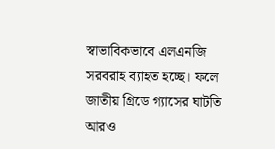স্বাভাবিকভাবে এলএনজি
সরবরাহ ব্যাহত হচ্ছে। ফলে জাতীয় গ্রিডে গ্যাসের ঘাটতি আরও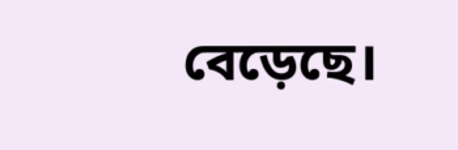বেড়েছে।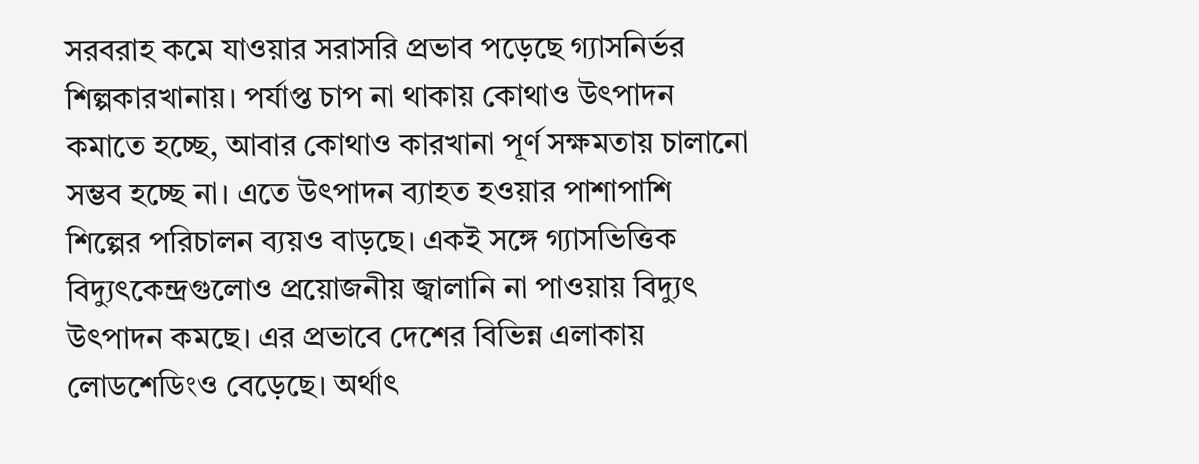সরবরাহ কমে যাওয়ার সরাসরি প্রভাব পড়েছে গ্যাসনির্ভর শিল্পকারখানায়। পর্যাপ্ত চাপ না থাকায় কোথাও উৎপাদন কমাতে হচ্ছে, আবার কোথাও কারখানা পূর্ণ সক্ষমতায় চালানো সম্ভব হচ্ছে না। এতে উৎপাদন ব্যাহত হওয়ার পাশাপাশি শিল্পের পরিচালন ব্যয়ও বাড়ছে। একই সঙ্গে গ্যাসভিত্তিক বিদ্যুৎকেন্দ্রগুলোও প্রয়োজনীয় জ্বালানি না পাওয়ায় বিদ্যুৎ উৎপাদন কমছে। এর প্রভাবে দেশের বিভিন্ন এলাকায় লোডশেডিংও বেড়েছে। অর্থাৎ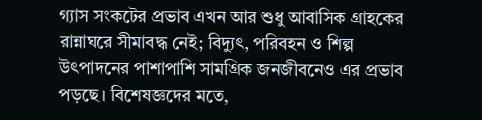গ্যাস সংকটের প্রভাব এখন আর শুধু আবাসিক গ্রাহকের রান্নাঘরে সীমাবদ্ধ নেই; বিদ্যুৎ, পরিবহন ও শিল্প উৎপাদনের পাশাপাশি সামগ্রিক জনজীবনেও এর প্রভাব পড়ছে। বিশেষজ্ঞদের মতে,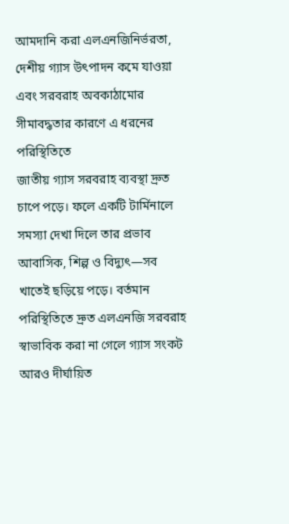আমদানি করা এলএনজিনির্ভরতা, দেশীয় গ্যাস উৎপাদন কমে যাওয়া এবং সরবরাহ অবকাঠামোর সীমাবদ্ধতার কারণে এ ধরনের পরিস্থিতিতে
জাতীয় গ্যাস সরবরাহ ব্যবস্থা দ্রুত চাপে পড়ে। ফলে একটি টার্মিনালে সমস্যা দেখা দিলে তার প্রভাব আবাসিক, শিল্প ও বিদ্যুৎ—সব খাতেই ছড়িয়ে পড়ে। বর্তমান পরিস্থিতিতে দ্রুত এলএনজি সরবরাহ স্বাভাবিক করা না গেলে গ্যাস সংকট আরও দীর্ঘায়িত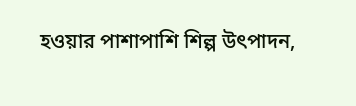হওয়ার পাশাপাশি শিল্প উৎপাদন,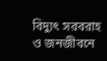বিদ্যুৎ সরবরাহ ও জনজীবনে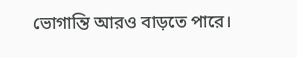ভোগান্তি আরও বাড়তে পারে।